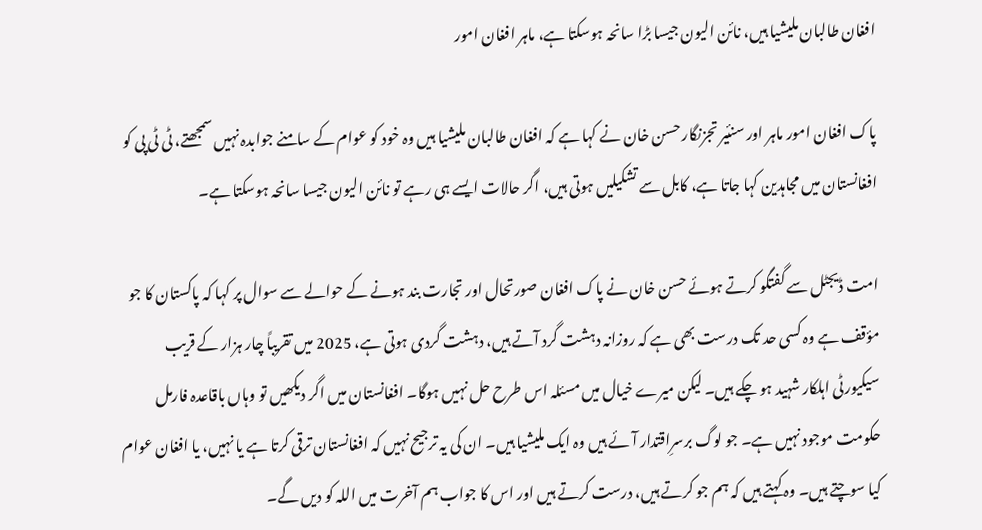افغان طالبان ملیشیا ہیں، نائن الیون جیسا بڑا سانحہ ہوسکتا ہے، ماہر افغان امور

پاک افغان امور ماہر اور سنئیر تجزنگار حسن خان نے کہا ہے کہ افغان طالبان ملیشیا ہیں وہ خود کو عوام کے سامنے جوابدہ نہیں سمجھتے، ٹی ٹی پی کو افغانستان میں مجاہدین کہا جاتا ہے، کابل سے تشکیلیں ہوتی ہیں، اگر حالات ایسے ہی رہے تو نائن الیون جیسا سانحہ ہوسکتا ہے۔

امت ڈیجٹل سے گفتگو کرتے ہوئے حسن خان نے پاک افغان صورتحال اور تجارت بند ہونے کے حوالے سے سوال پر کہا کہ پاکستان کا جو مؤقف ہے وہ کسی حد تک درست بھی ہے کہ روزانہ دہشت گرد آتے ہیں، دہشت گردی ہوتی ہے، 2025 میں تقریباً چار ہزار کے قریب سیکیورٹی اہلکار شہید ہو چکے ہیں۔ لیکن میرے خیال میں مسئلہ اس طرح حل نہیں ہوگا۔ افغانستان میں اگر دیکھیں تو وہاں باقاعدہ فارمل حکومت موجود نہیں ہے۔ جو لوگ برسرِاقتدار آئے ہیں وہ ایک ملیشیا ہیں۔ ان کی یہ ترجیح نہیں کہ افغانستان ترقی کرتا ہے یا نہیں، یا افغان عوام کیا سوچتے ہیں۔ وہ کہتے ہیں کہ ہم جو کرتے ہیں، درست کرتے ہیں اور اس کا جواب ہم آخرت میں اللہ کو دیں گے۔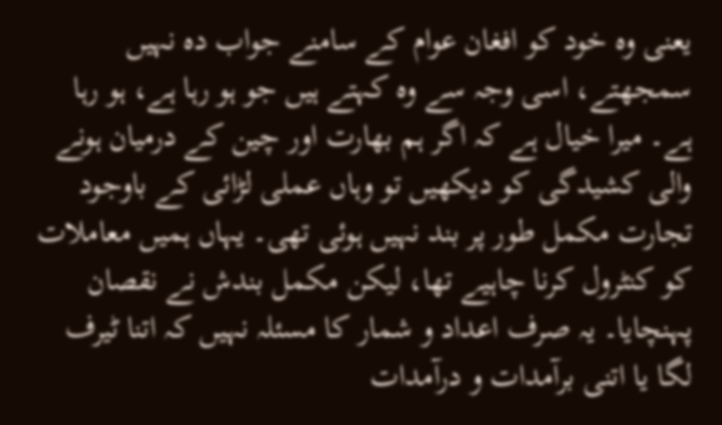یعنی وہ خود کو افغان عوام کے سامنے جواب دہ نہیں سمجھتے، اسی وجہ سے وہ کہتے ہیں جو ہو رہا ہے، ہو رہا ہے۔ میرا خیال ہے کہ اگر ہم بھارت اور چین کے درمیان ہونے والی کشیدگی کو دیکھیں تو وہاں عملی لڑائی کے باوجود تجارت مکمل طور پر بند نہیں ہوئی تھی۔ یہاں ہمیں معاملات کو کنٹرول کرنا چاہیے تھا، لیکن مکمل بندش نے نقصان پہنچایا۔ یہ صرف اعداد و شمار کا مسئلہ نہیں کہ اتنا ٹیرف لگا یا اتنی برآمدات و درآمدات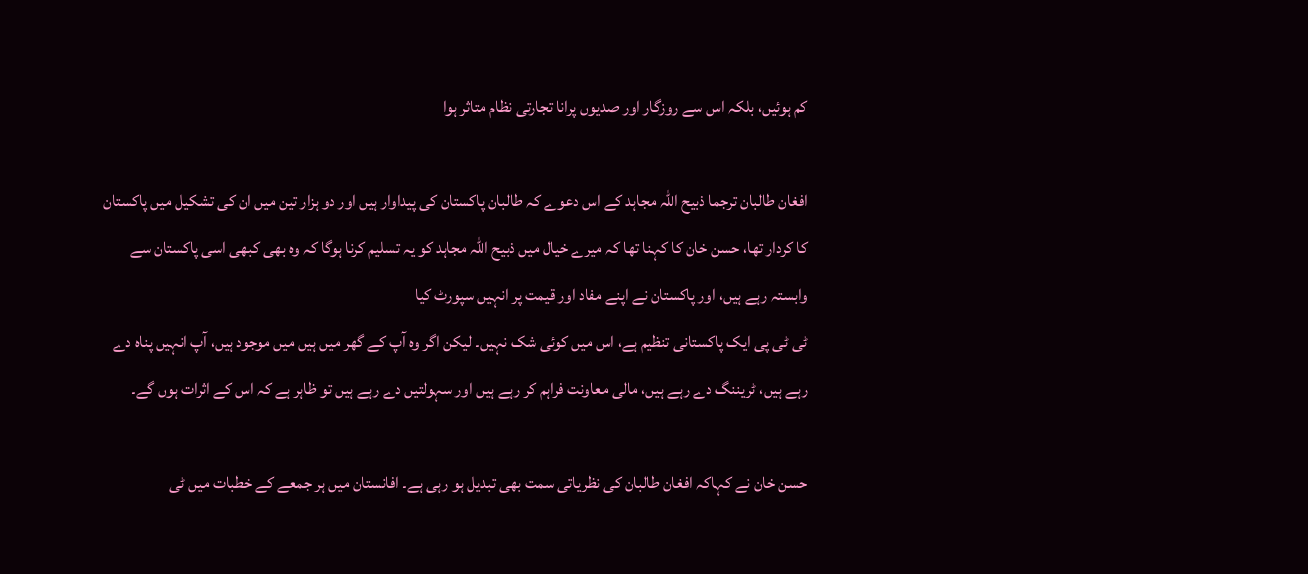کم ہوئیں، بلکہ اس سے روزگار اور صدیوں پرانا تجارتی نظام متاثر ہوا

افغان طالبان ترجما ذبیح اللہ مجاہد کے اس دعوے کہ طالبان پاکستان کی پیداوار ہیں اور دو ہزار تین میں ان کی تشکیل میں پاکستان کا کردار تھا، حسن خان کا کہنا تھا کہ میرے خیال میں ذبیح اللہ مجاہد کو یہ تسلیم کرنا ہوگا کہ وہ بھی کبھی اسی پاکستان سے وابستہ رہے ہیں، اور پاکستان نے اپنے مفاد اور قیمت پر انہیں سپورٹ کیا
ٹی ٹی پی ایک پاکستانی تنظیم ہے، اس میں کوئی شک نہیں۔ لیکن اگر وہ آپ کے گھر میں ہیں میں موجود ہیں، آپ انہیں پناہ دے رہے ہیں، ٹریننگ دے رہے ہیں، مالی معاونت فراہم کر رہے ہیں اور سہولتیں دے رہے ہیں تو ظاہر ہے کہ اس کے اثرات ہوں گے۔

حسن خان نے کہاکہ افغان طالبان کی نظریاتی سمت بھی تبدیل ہو رہی ہے۔ افانستان میں ہر جمعے کے خطبات میں ٹی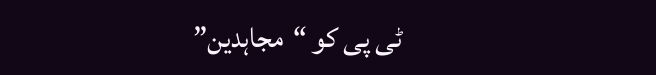ٹی پی کو “مجاہدین”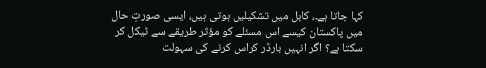کہا جاتا ہے۔، کابل میں تشکیلیں ہوتی ہیں، ایسی صورتِ حال میں پاکستان کیسے اس مسئلے کو مؤثر طریقے سے ٹیکل کر سکتا ہے؟ اگر انہیں بارڈر کراس کرنے کی سہولت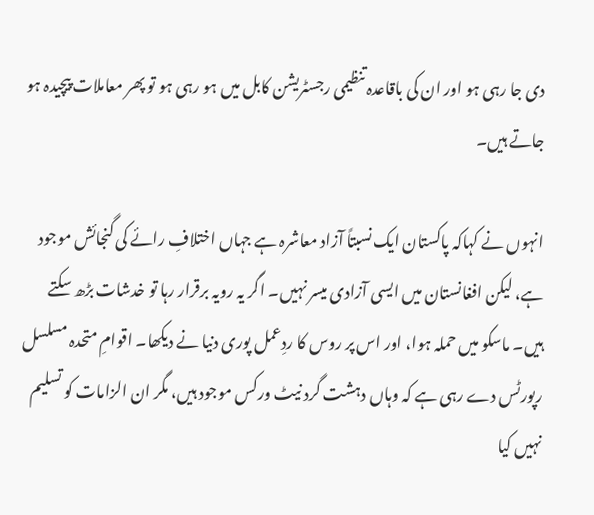دی جا رہی ہو اور ان کی باقاعدہ تنظیمی رجسٹریشن کابل میں ہو رہی ہو تو پھر معاملات پیچیدہ ہو جاتے ہیں۔

انہوں نے کہاکہ پاکستان ایک نسبتاً آزاد معاشرہ ہے جہاں اختلافِ رائے کی گنجائش موجود ہے، لیکن افغانستان میں ایسی آزادی میسر نہیں۔ اگر یہ رویہ برقرار رہا تو خدشات بڑھ سکتے ہیں۔ ماسکو میں حملہ ہوا، اور اس پر روس کا ردِعمل پوری دنیا نے دیکھا۔ اقوامِ متحدہ مسلسل رپورٹس دے رہی ہے کہ وہاں دہشت گرد نیٹ ورکس موجود ہیں، مگر ان الزامات کو تسلیم نہیں کیا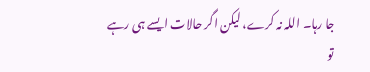جا رہا۔ اللہ نہ کرے، لیکن اگر حالات ایسے ہی رہے تو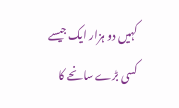کہیں دو ہزار ایک جیسے کسی بڑے سانحے کا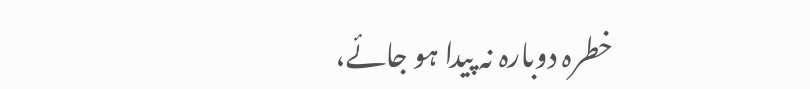خطرہ دوبارہ نہ پیدا ہو جائے،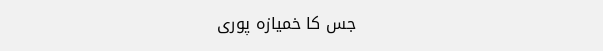جس کا خمیازہ پوری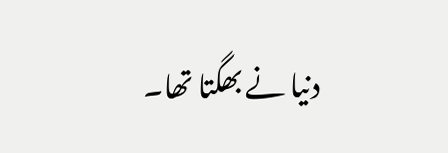دنیا نے بھگتا تھا۔